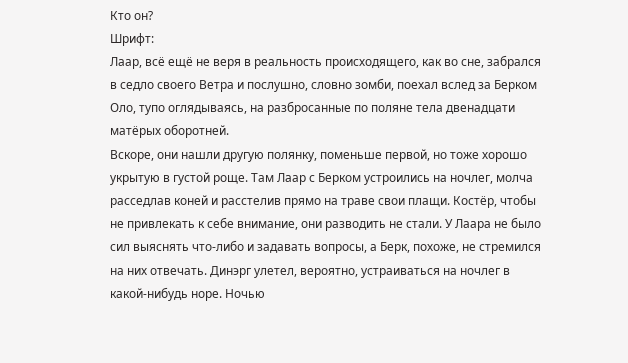Кто он?
Шрифт:
Лаар, всё ещё не веря в реальность происходящего, как во сне, забрался в седло своего Ветра и послушно, словно зомби, поехал вслед за Берком Оло, тупо оглядываясь, на разбросанные по поляне тела двенадцати матёрых оборотней.
Вскоре, они нашли другую полянку, поменьше первой, но тоже хорошо укрытую в густой роще. Там Лаар с Берком устроились на ночлег, молча расседлав коней и расстелив прямо на траве свои плащи. Костёр, чтобы не привлекать к себе внимание, они разводить не стали. У Лаара не было сил выяснять что-либо и задавать вопросы, а Берк, похоже, не стремился на них отвечать. Динэрг улетел, вероятно, устраиваться на ночлег в какой-нибудь норе. Ночью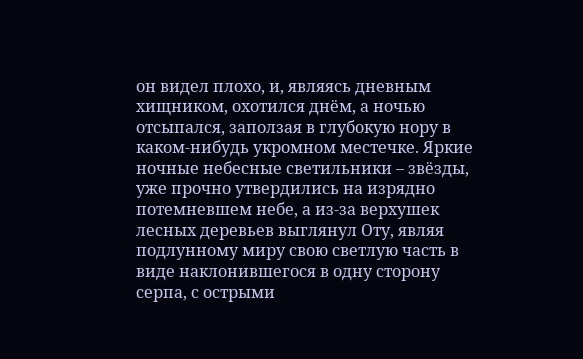он видел плохо, и, являясь дневным хищником, охотился днём, а ночью отсыпался, заползая в глубокую нору в каком-нибудь укромном местечке. Яркие ночные небесные светильники – звёзды, уже прочно утвердились на изрядно потемневшем небе, а из-за верхушек лесных деревьев выглянул Оту, являя подлунному миру свою светлую часть в виде наклонившегося в одну сторону серпа, с острыми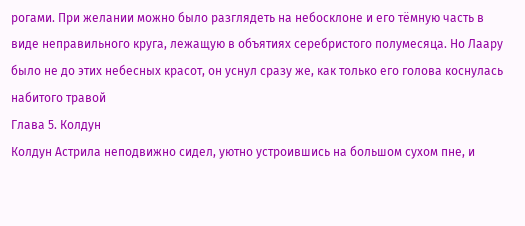рогами. При желании можно было разглядеть на небосклоне и его тёмную часть в виде неправильного круга, лежащую в объятиях серебристого полумесяца. Но Лаару было не до этих небесных красот, он уснул сразу же, как только его голова коснулась набитого травой
Глава 5. Колдун
Колдун Астрила неподвижно сидел, уютно устроившись на большом сухом пне, и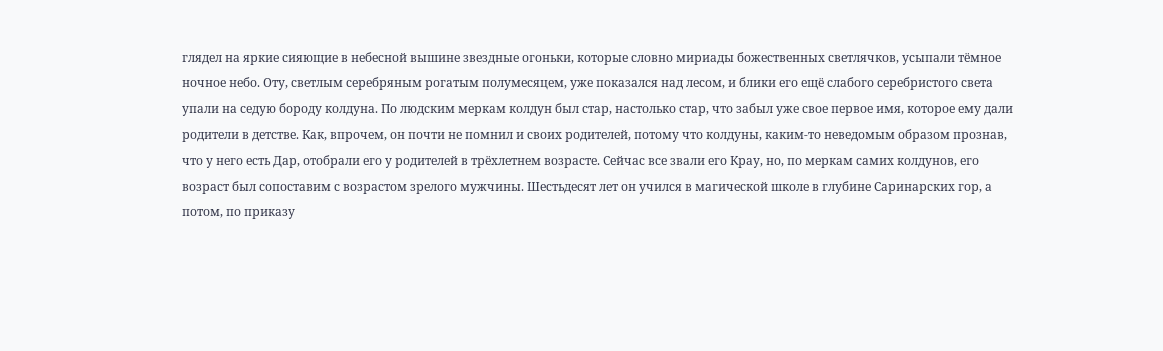глядел на яркие сияющие в небесной вышине звездные огоньки, которые словно мириады божественных светлячков, усыпали тёмное ночное небо. Оту, светлым серебряным рогатым полумесяцем, уже показался над лесом, и блики его ещё слабого серебристого света упали на седую бороду колдуна. По людским меркам колдун был стар, настолько стар, что забыл уже свое первое имя, которое ему дали родители в детстве. Как, впрочем, он почти не помнил и своих родителей, потому что колдуны, каким-то неведомым образом прознав, что у него есть Дар, отобрали его у родителей в трёхлетнем возрасте. Сейчас все звали его Крау, но, по меркам самих колдунов, его возраст был сопоставим с возрастом зрелого мужчины. Шестьдесят лет он учился в магической школе в глубине Саринарских гор, а потом, по приказу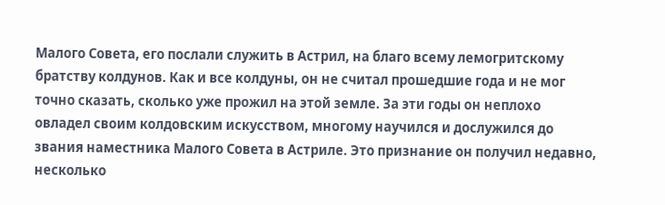Малого Совета, его послали служить в Астрил, на благо всему лемогритскому братству колдунов. Как и все колдуны, он не считал прошедшие года и не мог точно сказать, сколько уже прожил на этой земле. За эти годы он неплохо овладел своим колдовским искусством, многому научился и дослужился до звания наместника Малого Совета в Астриле. Это признание он получил недавно, несколько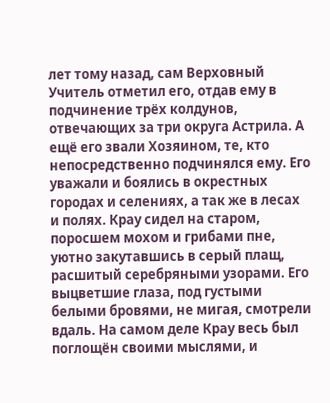лет тому назад, сам Верховный Учитель отметил его, отдав ему в подчинение трёх колдунов, отвечающих за три округа Астрила. А ещё его звали Хозяином, те, кто непосредственно подчинялся ему. Его уважали и боялись в окрестных городах и селениях, а так же в лесах и полях. Крау сидел на старом, поросшем мохом и грибами пне, уютно закутавшись в серый плащ, расшитый серебряными узорами. Его выцветшие глаза, под густыми белыми бровями, не мигая, смотрели вдаль. На самом деле Крау весь был поглощён своими мыслями, и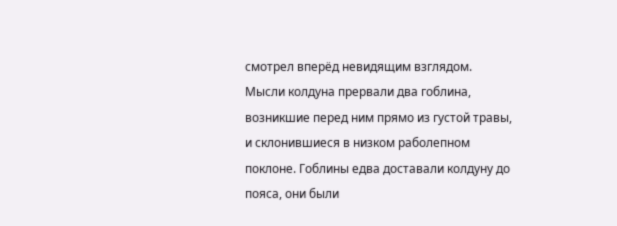смотрел вперёд невидящим взглядом.
Мысли колдуна прервали два гоблина, возникшие перед ним прямо из густой травы, и склонившиеся в низком раболепном поклоне. Гоблины едва доставали колдуну до пояса, они были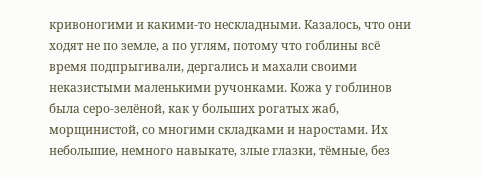кривоногими и какими-то нескладными. Казалось, что они ходят не по земле, а по углям, потому что гоблины всё время подпрыгивали, дергались и махали своими неказистыми маленькими ручонками. Кожа у гоблинов была серо-зелёной, как у больших рогатых жаб, морщинистой, со многими складками и наростами. Их небольшие, немного навыкате, злые глазки, тёмные, без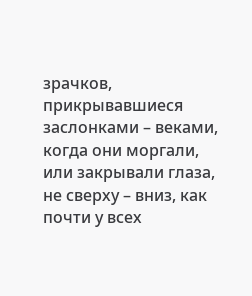зрачков, прикрывавшиеся заслонками – веками, когда они моргали, или закрывали глаза, не сверху – вниз, как почти у всех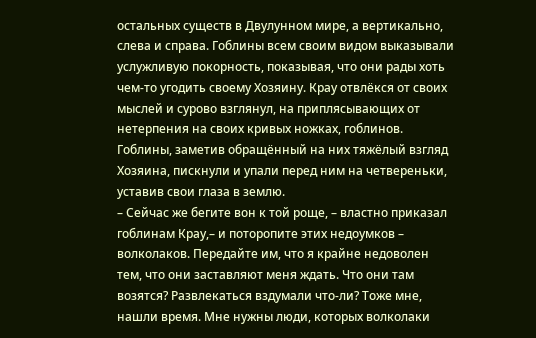остальных существ в Двулунном мире, а вертикально, слева и справа. Гоблины всем своим видом выказывали услужливую покорность, показывая, что они рады хоть чем-то угодить своему Хозяину. Крау отвлёкся от своих мыслей и сурово взглянул, на приплясывающих от нетерпения на своих кривых ножках, гоблинов. Гоблины, заметив обращённый на них тяжёлый взгляд Хозяина, пискнули и упали перед ним на четвереньки, уставив свои глаза в землю.
– Сейчас же бегите вон к той роще, – властно приказал гоблинам Крау,– и поторопите этих недоумков – волколаков. Передайте им, что я крайне недоволен тем, что они заставляют меня ждать. Что они там возятся? Развлекаться вздумали что-ли? Тоже мне, нашли время. Мне нужны люди, которых волколаки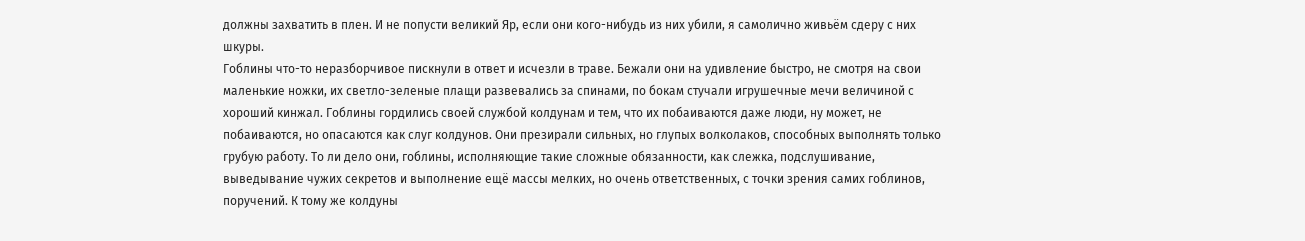должны захватить в плен. И не попусти великий Яр, если они кого-нибудь из них убили, я самолично живьём сдеру с них шкуры.
Гоблины что-то неразборчивое пискнули в ответ и исчезли в траве. Бежали они на удивление быстро, не смотря на свои маленькие ножки, их светло-зеленые плащи развевались за спинами, по бокам стучали игрушечные мечи величиной с хороший кинжал. Гоблины гордились своей службой колдунам и тем, что их побаиваются даже люди, ну может, не побаиваются, но опасаются как слуг колдунов. Они презирали сильных, но глупых волколаков, способных выполнять только грубую работу. То ли дело они, гоблины, исполняющие такие сложные обязанности, как слежка, подслушивание, выведывание чужих секретов и выполнение ещё массы мелких, но очень ответственных, с точки зрения самих гоблинов, поручений. К тому же колдуны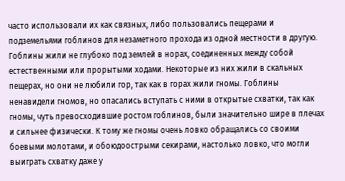часто использовали их как связных, либо пользовались пещерами и подземельями гоблинов для незаметного прохода из одной местности в другую. Гоблины жили не глубоко под землей в норах, соединенных между собой естественными или прорытыми ходами. Некоторые из них жили в скальных пещерах, но они не любили гор, так как в горах жили гномы. Гоблины ненавидели гномов, но опасались вступать с ними в открытые схватки, так как гномы, чуть превосходившие ростом гоблинов, были значительно шире в плечах и сильнее физически. К тому же гномы очень ловко обращались со своими боевыми молотами, и обоюдоострыми секирами, настолько ловко, что могли выиграть схватку даже у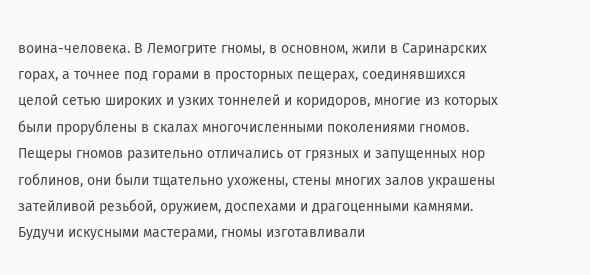воина-человека. В Лемогрите гномы, в основном, жили в Саринарских горах, а точнее под горами в просторных пещерах, соединявшихся целой сетью широких и узких тоннелей и коридоров, многие из которых были прорублены в скалах многочисленными поколениями гномов. Пещеры гномов разительно отличались от грязных и запущенных нор гоблинов, они были тщательно ухожены, стены многих залов украшены затейливой резьбой, оружием, доспехами и драгоценными камнями. Будучи искусными мастерами, гномы изготавливали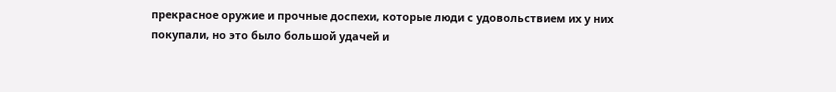прекрасное оружие и прочные доспехи, которые люди с удовольствием их у них покупали, но это было большой удачей и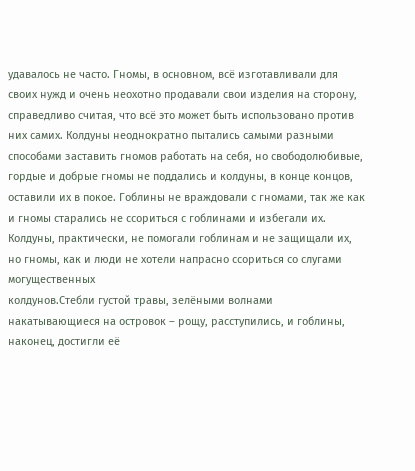удавалось не часто. Гномы, в основном, всё изготавливали для своих нужд и очень неохотно продавали свои изделия на сторону, справедливо считая, что всё это может быть использовано против них самих. Колдуны неоднократно пытались самыми разными способами заставить гномов работать на себя, но свободолюбивые, гордые и добрые гномы не поддались и колдуны, в конце концов, оставили их в покое. Гоблины не враждовали с гномами, так же как и гномы старались не ссориться с гоблинами и избегали их. Колдуны, практически, не помогали гоблинам и не защищали их, но гномы, как и люди не хотели напрасно ссориться со слугами могущественных
колдунов.Стебли густой травы, зелёными волнами накатывающиеся на островок – рощу, расступились, и гоблины, наконец, достигли её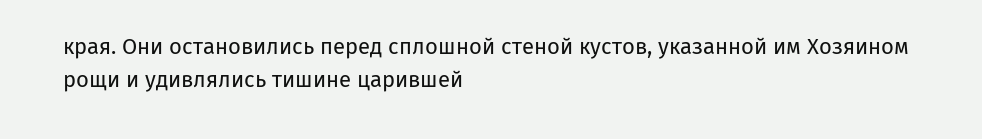края. Они остановились перед сплошной стеной кустов, указанной им Хозяином рощи и удивлялись тишине царившей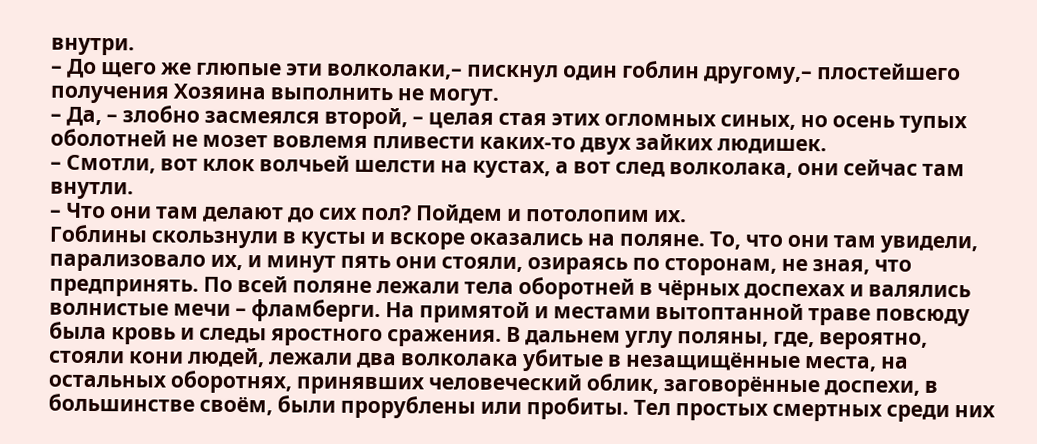внутри.
– До щего же глюпые эти волколаки,– пискнул один гоблин другому,– плостейшего получения Хозяина выполнить не могут.
– Да, – злобно засмеялся второй, – целая стая этих огломных синых, но осень тупых оболотней не мозет вовлемя пливести каких-то двух зайких людишек.
– Смотли, вот клок волчьей шелсти на кустах, а вот след волколака, они сейчас там внутли.
– Что они там делают до сих пол? Пойдем и потолопим их.
Гоблины скользнули в кусты и вскоре оказались на поляне. То, что они там увидели, парализовало их, и минут пять они стояли, озираясь по сторонам, не зная, что предпринять. По всей поляне лежали тела оборотней в чёрных доспехах и валялись волнистые мечи – фламберги. На примятой и местами вытоптанной траве повсюду была кровь и следы яростного сражения. В дальнем углу поляны, где, вероятно, стояли кони людей, лежали два волколака убитые в незащищённые места, на остальных оборотнях, принявших человеческий облик, заговорённые доспехи, в большинстве своём, были прорублены или пробиты. Тел простых смертных среди них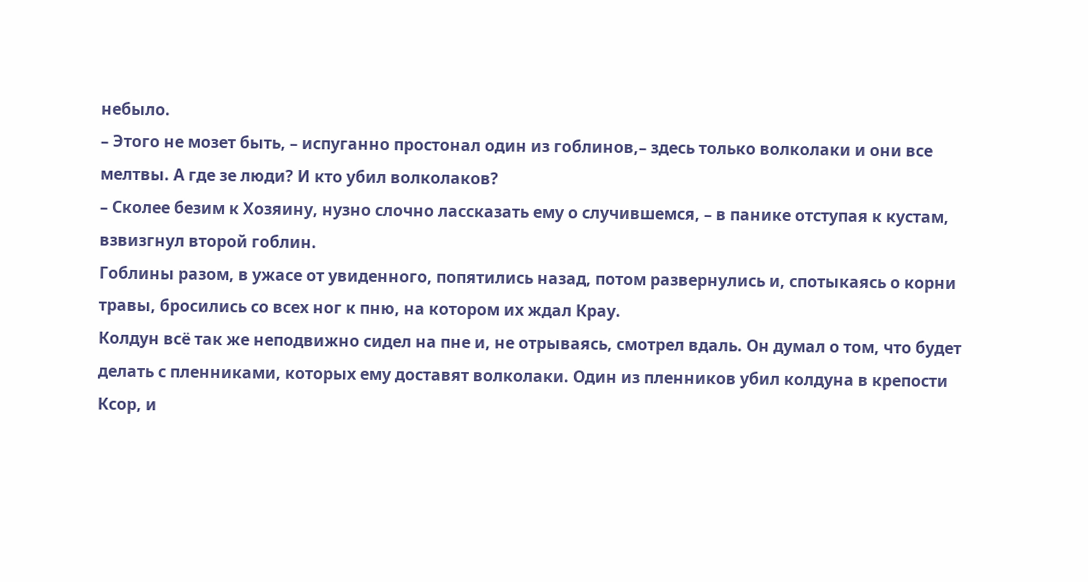небыло.
– Этого не мозет быть, – испуганно простонал один из гоблинов,– здесь только волколаки и они все мелтвы. А где зе люди? И кто убил волколаков?
– Сколее безим к Хозяину, нузно слочно лассказать ему о случившемся, – в панике отступая к кустам, взвизгнул второй гоблин.
Гоблины разом, в ужасе от увиденного, попятились назад, потом развернулись и, спотыкаясь о корни травы, бросились со всех ног к пню, на котором их ждал Крау.
Колдун всё так же неподвижно сидел на пне и, не отрываясь, смотрел вдаль. Он думал о том, что будет делать с пленниками, которых ему доставят волколаки. Один из пленников убил колдуна в крепости Ксор, и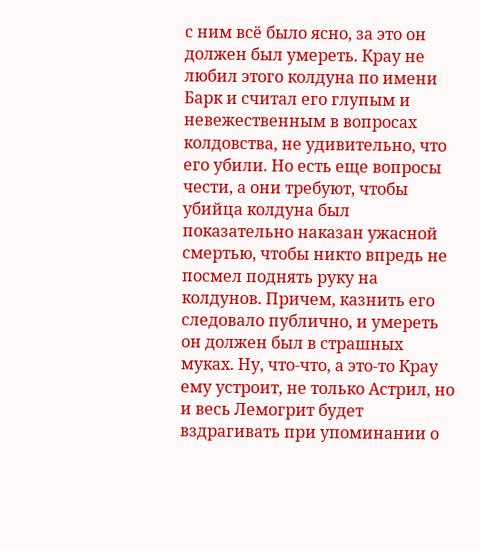с ним всё было ясно, за это он должен был умереть. Крау не любил этого колдуна по имени Барк и считал его глупым и невежественным в вопросах колдовства, не удивительно, что его убили. Но есть еще вопросы чести, а они требуют, чтобы убийца колдуна был показательно наказан ужасной смертью, чтобы никто впредь не посмел поднять руку на колдунов. Причем, казнить его следовало публично, и умереть он должен был в страшных муках. Ну, что-что, а это-то Крау ему устроит, не только Астрил, но и весь Лемогрит будет вздрагивать при упоминании о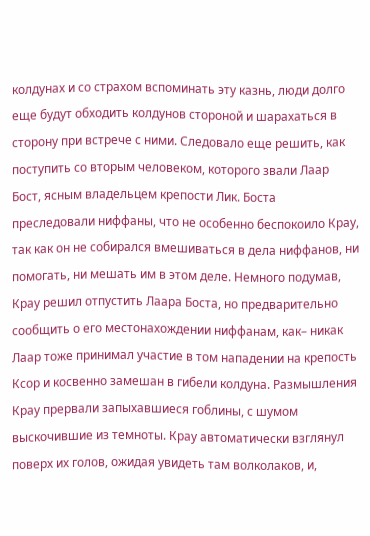колдунах и со страхом вспоминать эту казнь, люди долго еще будут обходить колдунов стороной и шарахаться в сторону при встрече с ними. Следовало еще решить, как поступить со вторым человеком, которого звали Лаар Бост, ясным владельцем крепости Лик. Боста преследовали ниффаны, что не особенно беспокоило Крау, так как он не собирался вмешиваться в дела ниффанов, ни помогать, ни мешать им в этом деле. Немного подумав, Крау решил отпустить Лаара Боста, но предварительно сообщить о его местонахождении ниффанам, как– никак Лаар тоже принимал участие в том нападении на крепость Ксор и косвенно замешан в гибели колдуна. Размышления Крау прервали запыхавшиеся гоблины, с шумом выскочившие из темноты. Крау автоматически взглянул поверх их голов, ожидая увидеть там волколаков, и,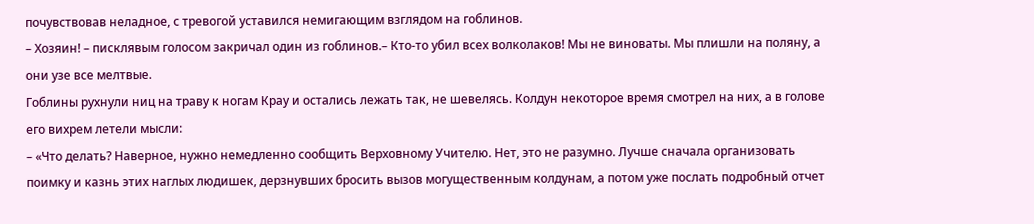почувствовав неладное, с тревогой уставился немигающим взглядом на гоблинов.
– Хозяин! – писклявым голосом закричал один из гоблинов.– Кто-то убил всех волколаков! Мы не виноваты. Мы плишли на поляну, а они узе все мелтвые.
Гоблины рухнули ниц на траву к ногам Крау и остались лежать так, не шевелясь. Колдун некоторое время смотрел на них, а в голове его вихрем летели мысли:
– «Что делать? Наверное, нужно немедленно сообщить Верховному Учителю. Нет, это не разумно. Лучше сначала организовать поимку и казнь этих наглых людишек, дерзнувших бросить вызов могущественным колдунам, а потом уже послать подробный отчет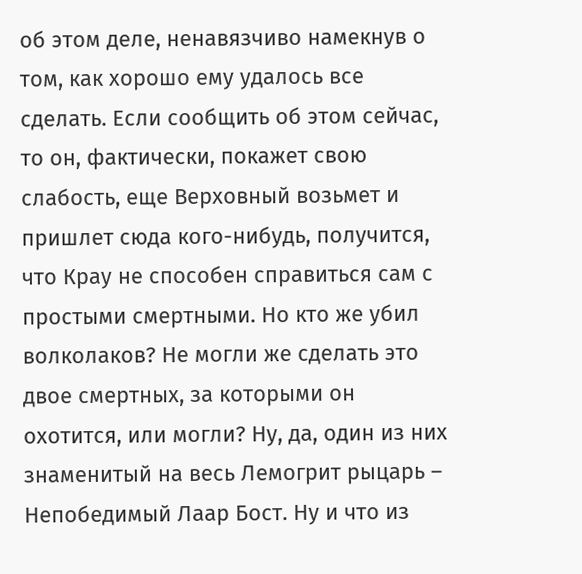об этом деле, ненавязчиво намекнув о том, как хорошо ему удалось все сделать. Если сообщить об этом сейчас, то он, фактически, покажет свою слабость, еще Верховный возьмет и пришлет сюда кого-нибудь, получится, что Крау не способен справиться сам с простыми смертными. Но кто же убил волколаков? Не могли же сделать это двое смертных, за которыми он охотится, или могли? Ну, да, один из них знаменитый на весь Лемогрит рыцарь – Непобедимый Лаар Бост. Ну и что из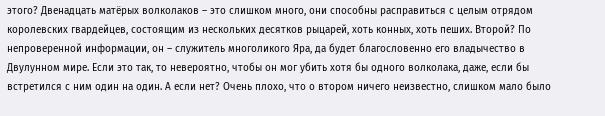этого? Двенадцать матёрых волколаков – это слишком много, они способны расправиться с целым отрядом королевских гвардейцев, состоящим из нескольких десятков рыцарей, хоть конных, хоть пеших. Второй? По непроверенной информации, он – служитель многоликого Яра, да будет благословенно его владычество в Двулунном мире. Если это так, то невероятно, чтобы он мог убить хотя бы одного волколака, даже, если бы встретился с ним один на один. А если нет? Очень плохо, что о втором ничего неизвестно, слишком мало было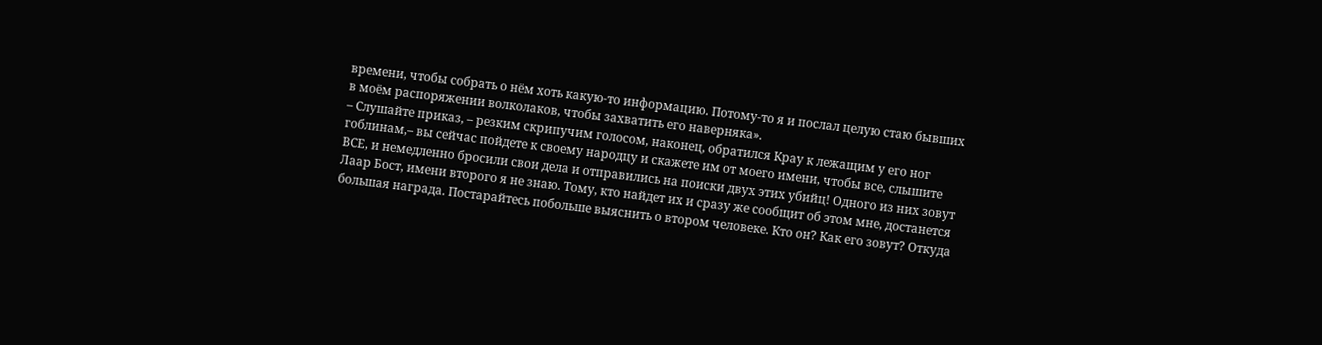времени, чтобы собрать о нём хоть какую-то информацию. Потому-то я и послал целую стаю бывших в моём распоряжении волколаков, чтобы захватить его наверняка».
– Слушайте приказ, – резким скрипучим голосом, наконец, обратился Крау к лежащим у его ног гоблинам,– вы сейчас пойдете к своему народцу и скажете им от моего имени, чтобы все, слышите ВСЕ, и немедленно бросили свои дела и отправились на поиски двух этих убийц! Одного из них зовут Лаар Бост, имени второго я не знаю. Тому, кто найдет их и сразу же сообщит об этом мне, достанется большая награда. Постарайтесь побольше выяснить о втором человеке. Кто он? Как его зовут? Откуда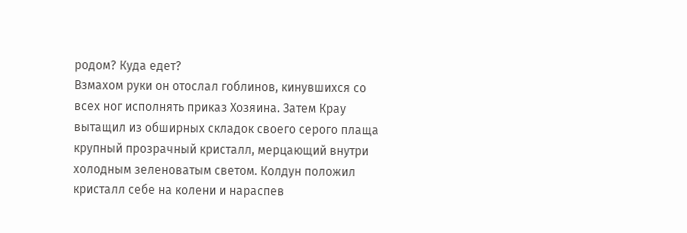родом? Куда едет?
Взмахом руки он отослал гоблинов, кинувшихся со всех ног исполнять приказ Хозяина. Затем Крау вытащил из обширных складок своего серого плаща крупный прозрачный кристалл, мерцающий внутри холодным зеленоватым светом. Колдун положил кристалл себе на колени и нараспев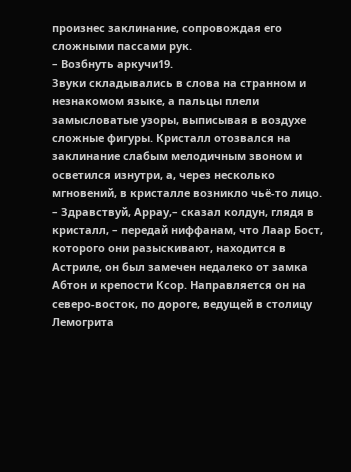произнес заклинание, сопровождая его сложными пассами рук.
– Возбнуть аркучи19.
Звуки складывались в слова на странном и незнакомом языке, а пальцы плели замысловатые узоры, выписывая в воздухе сложные фигуры. Кристалл отозвался на заклинание слабым мелодичным звоном и осветился изнутри, а, через несколько мгновений, в кристалле возникло чьё-то лицо.
– Здравствуй, Аррау,– сказал колдун, глядя в кристалл, – передай ниффанам, что Лаар Бост, которого они разыскивают, находится в Астриле, он был замечен недалеко от замка Абтон и крепости Ксор. Направляется он на северо-восток, по дороге, ведущей в столицу Лемогрита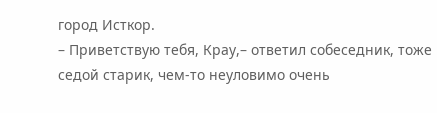город Исткор.
– Приветствую тебя, Крау,– ответил собеседник, тоже седой старик, чем-то неуловимо очень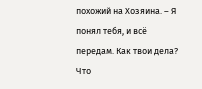похожий на Хозяина. – Я понял тебя, и всё передам. Как твои дела? Что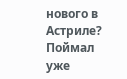нового в Астриле? Поймал уже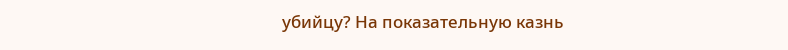убийцу? На показательную казнь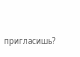пригласишь?